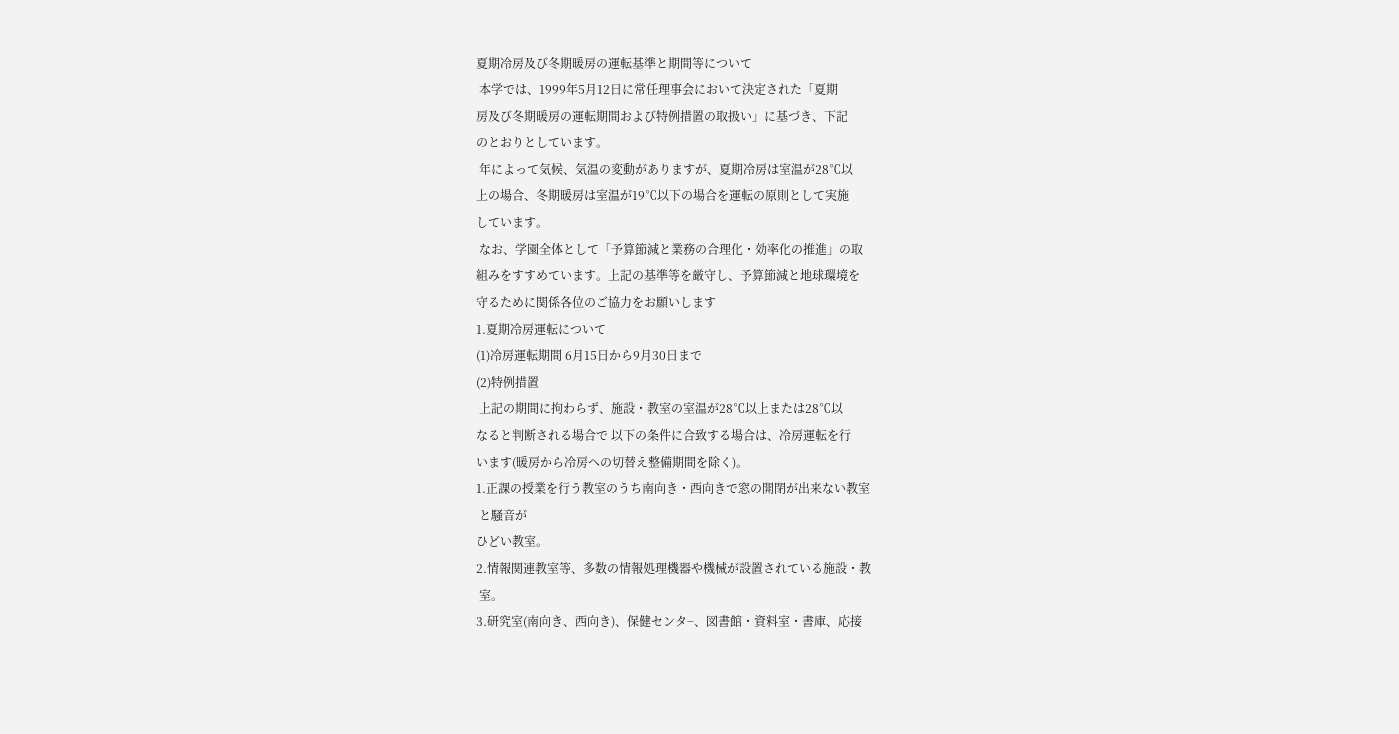夏期冷房及び冬期暖房の運転基準と期間等について
 本学では、1999年5月12日に常任理事会において決定された「夏期
房及び冬期暖房の運転期間および特例措置の取扱い」に基づき、下記
のとおりとしています。
 年によって気候、気温の変動がありますが、夏期冷房は室温が28℃以
上の場合、冬期暖房は室温が19℃以下の場合を運転の原則として実施
しています。
 なお、学園全体として「予算節減と業務の合理化・効率化の推進」の取
組みをすすめています。上記の基準等を厳守し、予算節減と地球環境を
守るために関係各位のご協力をお願いします
1.夏期冷房運転について
(1)冷房運転期間 6月15日から9月30日まで
(2)特例措置
 上記の期間に拘わらず、施設・教室の室温が28℃以上または28℃以
なると判断される場合で 以下の条件に合致する場合は、冷房運転を行
います(暖房から冷房への切替え整備期間を除く)。
1.正課の授業を行う教室のうち南向き・西向きで窓の開閉が出来ない教室
 と騒音が
ひどい教室。
2.情報関連教室等、多数の情報処理機器や機械が設置されている施設・教
 室。
3.研究室(南向き、西向き)、保健センタ−、図書館・資料室・書庫、応接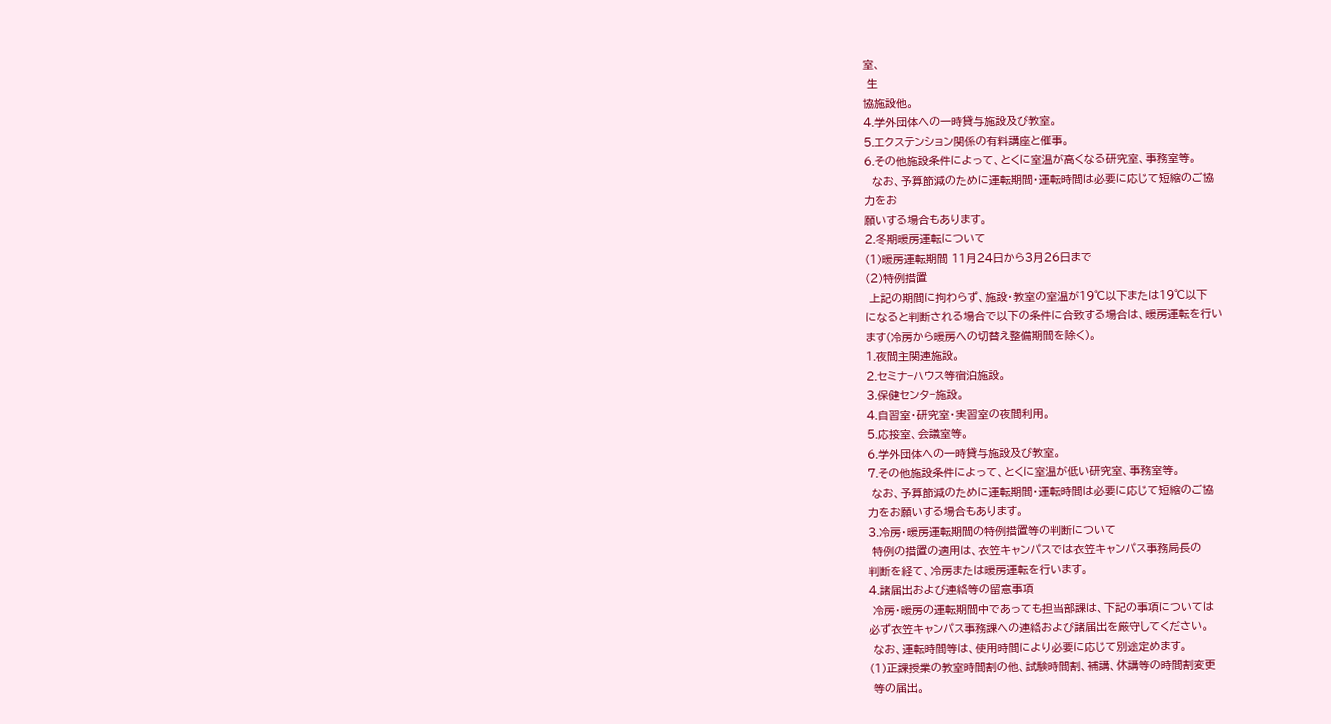室、
 生
協施設他。
4.学外団体への一時貸与施設及び教室。
5.エクステンション関係の有料講座と催事。
6.その他施設条件によって、とくに室温が高くなる研究室、事務室等。
  なお、予算節減のために運転期間・運転時間は必要に応じて短縮のご協
力をお
願いする場合もあります。
2.冬期暖房運転について
(1)暖房運転期間 11月24日から3月26日まで
(2)特例措置
 上記の期間に拘わらず、施設・教室の室温が19℃以下または19℃以下
になると判断される場合で以下の条件に合致する場合は、暖房運転を行い
ます(冷房から暖房への切替え整備期間を除く)。
1.夜間主関連施設。
2.セミナ−ハウス等宿泊施設。
3.保健センタ−施設。
4.自習室・研究室・実習室の夜間利用。
5.応接室、会議室等。
6.学外団体への一時貸与施設及び教室。
7.その他施設条件によって、とくに室温が低い研究室、事務室等。
 なお、予算節減のために運転期間・運転時間は必要に応じて短縮のご協
力をお願いする場合もあります。
3.冷房・暖房運転期間の特例措置等の判断について
 特例の措置の適用は、衣笠キャンパスでは衣笠キャンパス事務局長の
判断を経て、冷房または暖房運転を行います。
4.諸届出および連絡等の留意事項
 冷房・暖房の運転期間中であっても担当部課は、下記の事項については
必ず衣笠キャンパス事務課への連絡および諸届出を厳守してください。
 なお、運転時間等は、使用時間により必要に応じて別途定めます。
(1)正課授業の教室時間割の他、試験時間割、補講、休講等の時間割変更
 等の届出。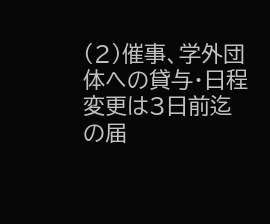(2)催事、学外団体への貸与・日程変更は3日前迄の届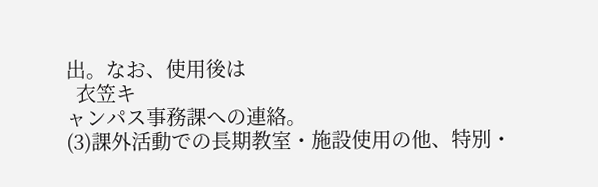出。なお、使用後は
  衣笠キ
ャンパス事務課への連絡。
(3)課外活動での長期教室・施設使用の他、特別・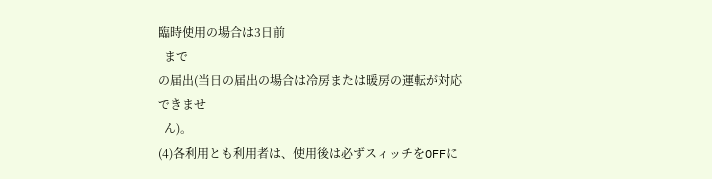臨時使用の場合は3日前
  まで
の届出(当日の届出の場合は冷房または暖房の運転が対応できませ
  ん)。
(4)各利用とも利用者は、使用後は必ずスィッチをOFFに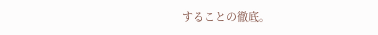することの徹底。